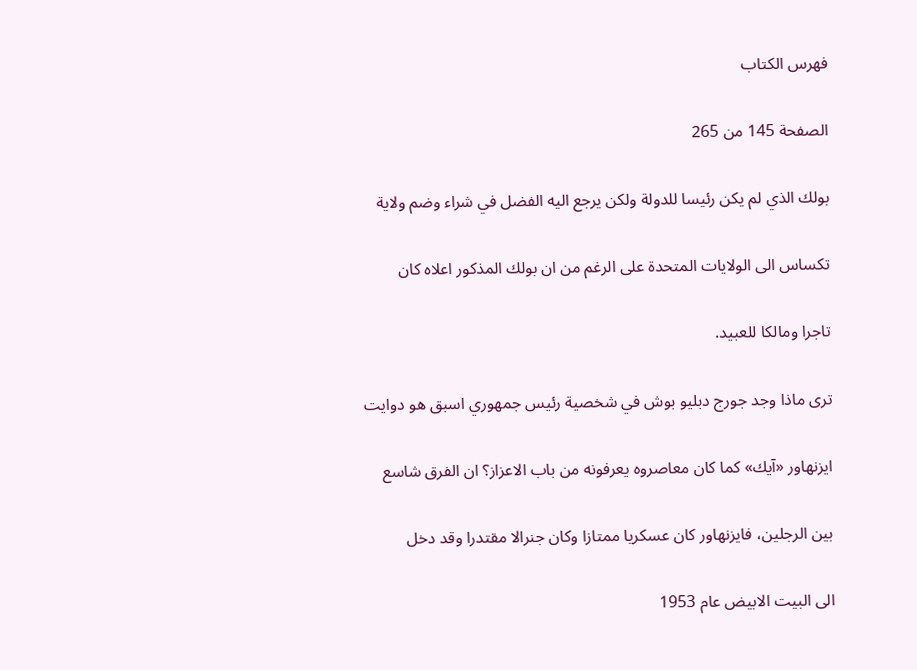فهرس الكتاب

الصفحة 145 من 265

بولك الذي لم يكن رئيسا للدولة ولكن يرجع اليه الفضل في شراء وضم ولاية

تكساس الى الولايات المتحدة على الرغم من ان بولك المذكور اعلاه كان

تاجرا ومالكا للعبيد.

ترى ماذا وجد جورج دبليو بوش في شخصية رئيس جمهوري اسبق هو دوايت

ايزنهاور «آيك» كما كان معاصروه يعرفونه من باب الاعزاز؟ ان الفرق شاسع

بين الرجلين، فايزنهاور كان عسكريا ممتازا وكان جنرالا مقتدرا وقد دخل

الى البيت الابيض عام 1953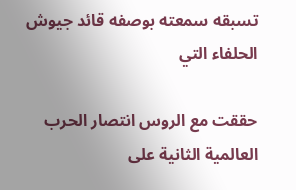تسبقه سمعته بوصفه قائد جيوش الحلفاء التي

حققت مع الروس انتصار الحرب العالمية الثانية على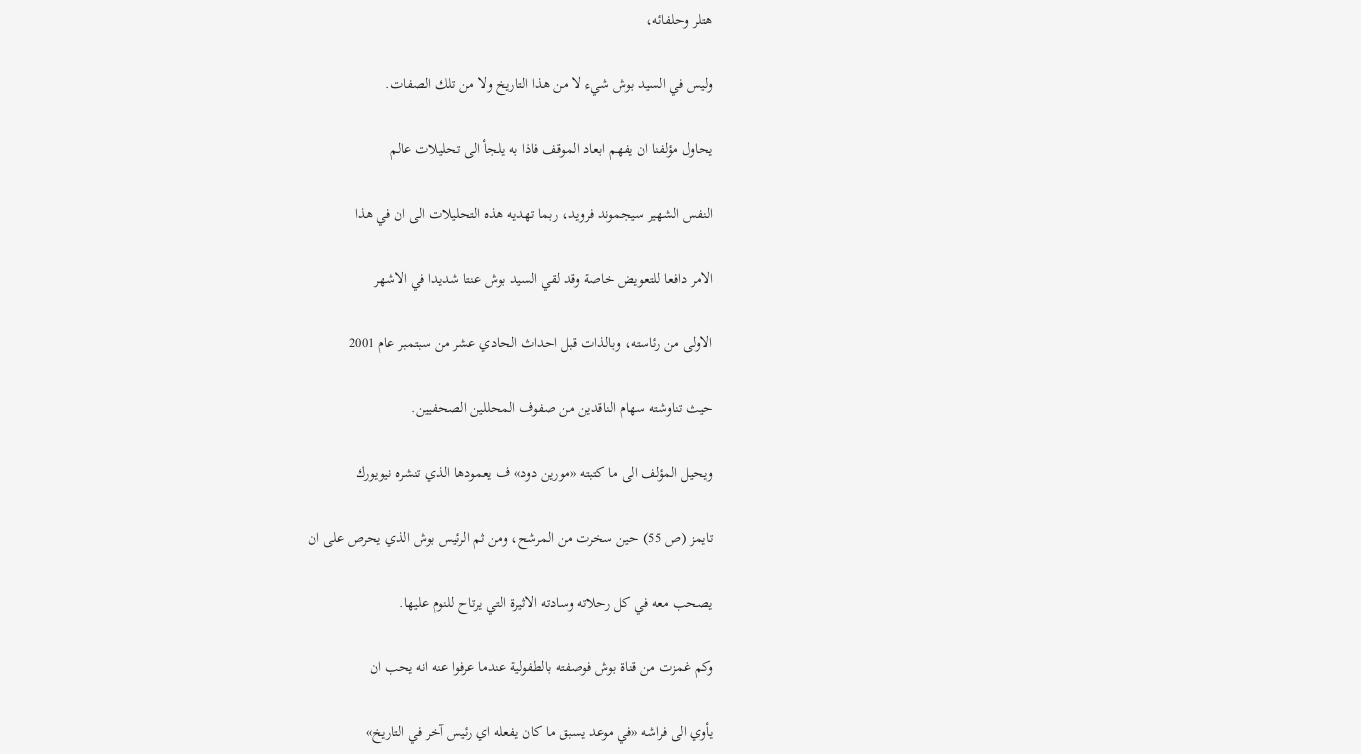هتلر وحلفائه،

وليس في السيد بوش شيء لا من هذا التاريخ ولا من تلك الصفات.

يحاول مؤلفنا ان يفهم ابعاد الموقف فاذا به يلجأ الى تحليلات عالم

النفس الشهير سيجموند فرويد، ربما تهديه هذه التحليلات الى ان في هذا

الامر دافعا للتعويض خاصة وقد لقي السيد بوش عنتا شديدا في الاشهر

الاولى من رئاسته، وبالذات قبل احداث الحادي عشر من سبتمبر عام 2001

حيث تناوشته سهام الناقدين من صفوف المحللين الصحفيين.

ويحيل المؤلف الى ما كتبته «مورين دود» ف يعمودها الذي تنشره نيويورك

تايمز (ص 55) حين سخرت من المرشح، ومن ثم الرئيس بوش الذي يحرص على ان

يصحب معه في كل رحلاته وسادته الاثيرة التي يرتاح للنوم عليها.

وكم غمزت من قناة بوش فوصفته بالطفولية عندما عرفوا عنه انه يحب ان

يأوي الى فراشه «في موعد يسبق ما كان يفعله اي رئيس آخر في التاريخ»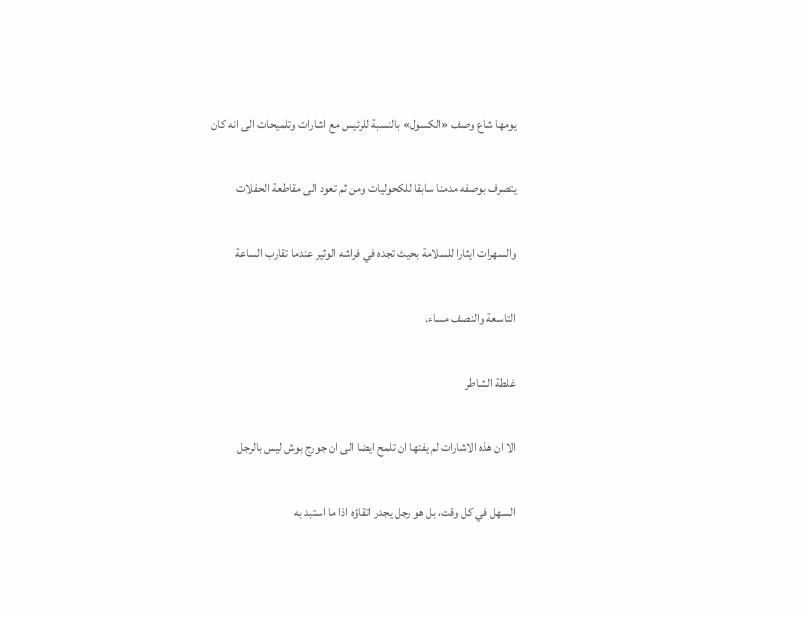يومها شاع وصف «الكسول» بالنسبة للرئيس مع اشارات وتلميحات الى انه كان

يتصرف بوصفه مدمنا سابقا للكحوليات ومن ثم تعود الى مقاطعة الحفلات

والسهرات ايثارا للسلامة بحيث تجده في فراشه الوثير عندما تقارب الساعة

التاسعة والنصف مساء.

غلطة الشاطر

الا ان هذه الاشارات لم يفتها ان تلمح ايضا الى ان جورج بوش ليس بالرجل

السهل في كل وقت، بل هو رجل يجدر اتقاؤه اذا ما استبد به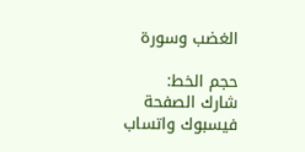الغضب وسورة

حجم الخط:
شارك الصفحة
فيسبوك واتساب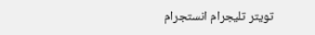تويتر تليجرام انستجرام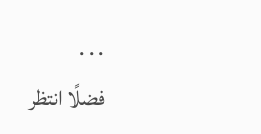. . .
فضلًا انتظر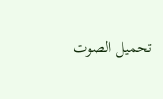تحميل الصوت